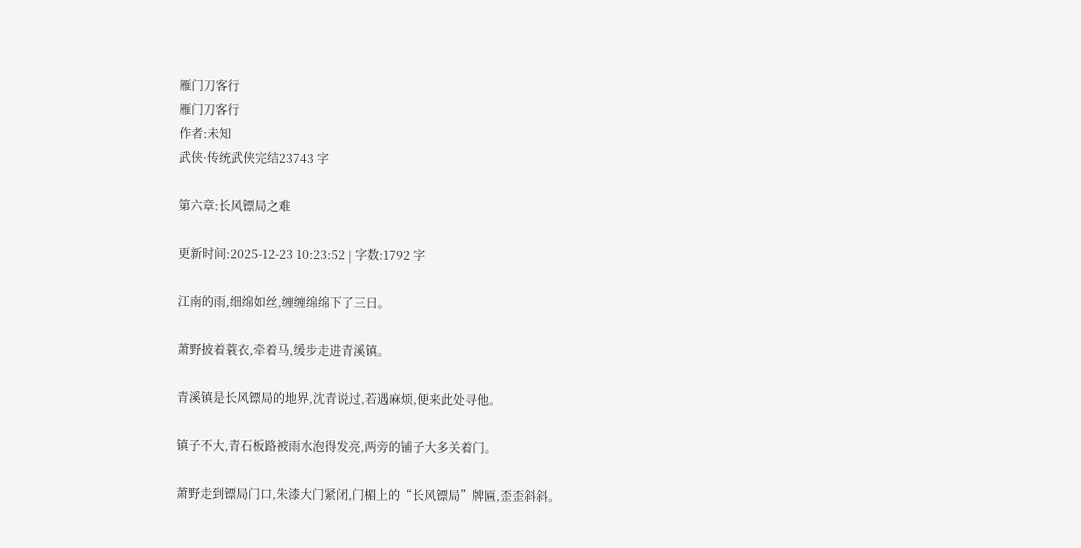雁门刀客行
雁门刀客行
作者:未知
武侠·传统武侠完结23743 字

第六章:长风镖局之难

更新时间:2025-12-23 10:23:52 | 字数:1792 字

江南的雨,细绵如丝,缠缠绵绵下了三日。

萧野披着蓑衣,牵着马,缓步走进青溪镇。

青溪镇是长风镖局的地界,沈青说过,若遇麻烦,便来此处寻他。

镇子不大,青石板路被雨水泡得发亮,两旁的铺子大多关着门。

萧野走到镖局门口,朱漆大门紧闭,门楣上的“长风镖局”牌匾,歪歪斜斜。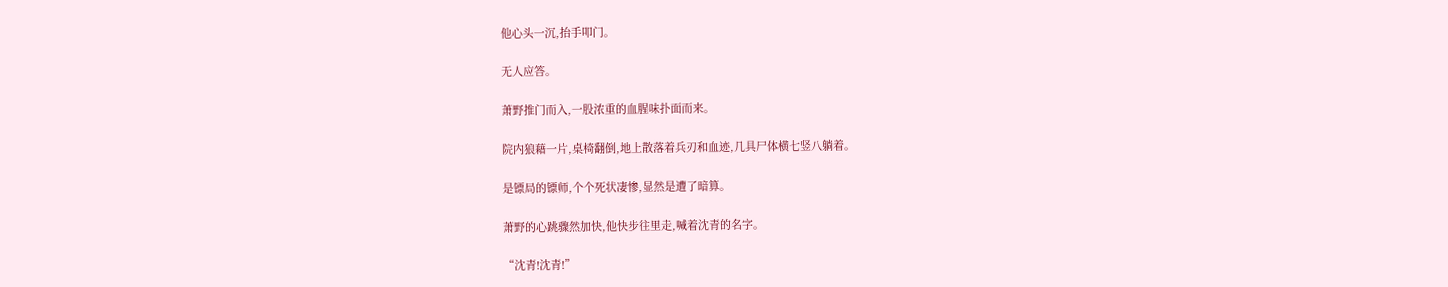他心头一沉,抬手叩门。

无人应答。

萧野推门而入,一股浓重的血腥味扑面而来。

院内狼藉一片,桌椅翻倒,地上散落着兵刃和血迹,几具尸体横七竖八躺着。

是镖局的镖师,个个死状凄惨,显然是遭了暗算。

萧野的心跳骤然加快,他快步往里走,喊着沈青的名字。

“沈青!沈青!”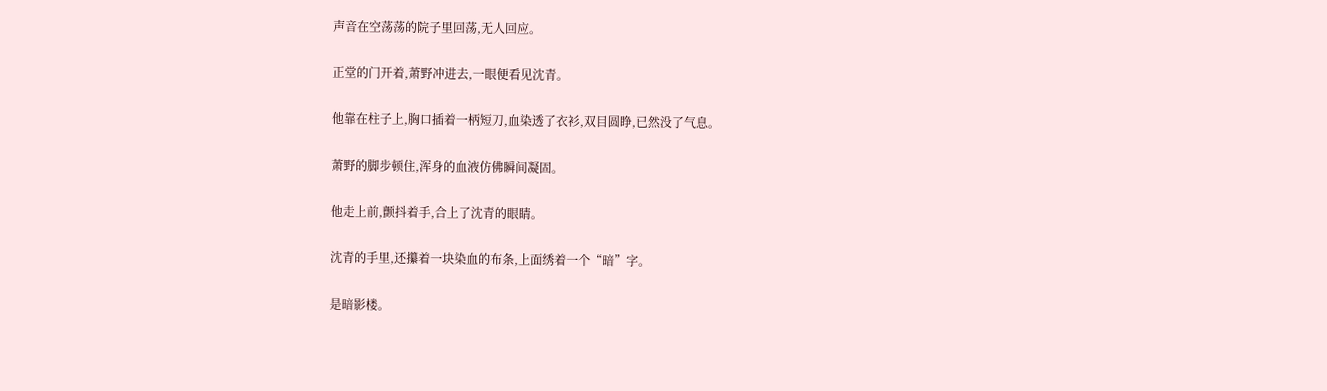声音在空荡荡的院子里回荡,无人回应。

正堂的门开着,萧野冲进去,一眼便看见沈青。

他靠在柱子上,胸口插着一柄短刀,血染透了衣衫,双目圆睁,已然没了气息。

萧野的脚步顿住,浑身的血液仿佛瞬间凝固。

他走上前,颤抖着手,合上了沈青的眼睛。

沈青的手里,还攥着一块染血的布条,上面绣着一个“暗”字。

是暗影楼。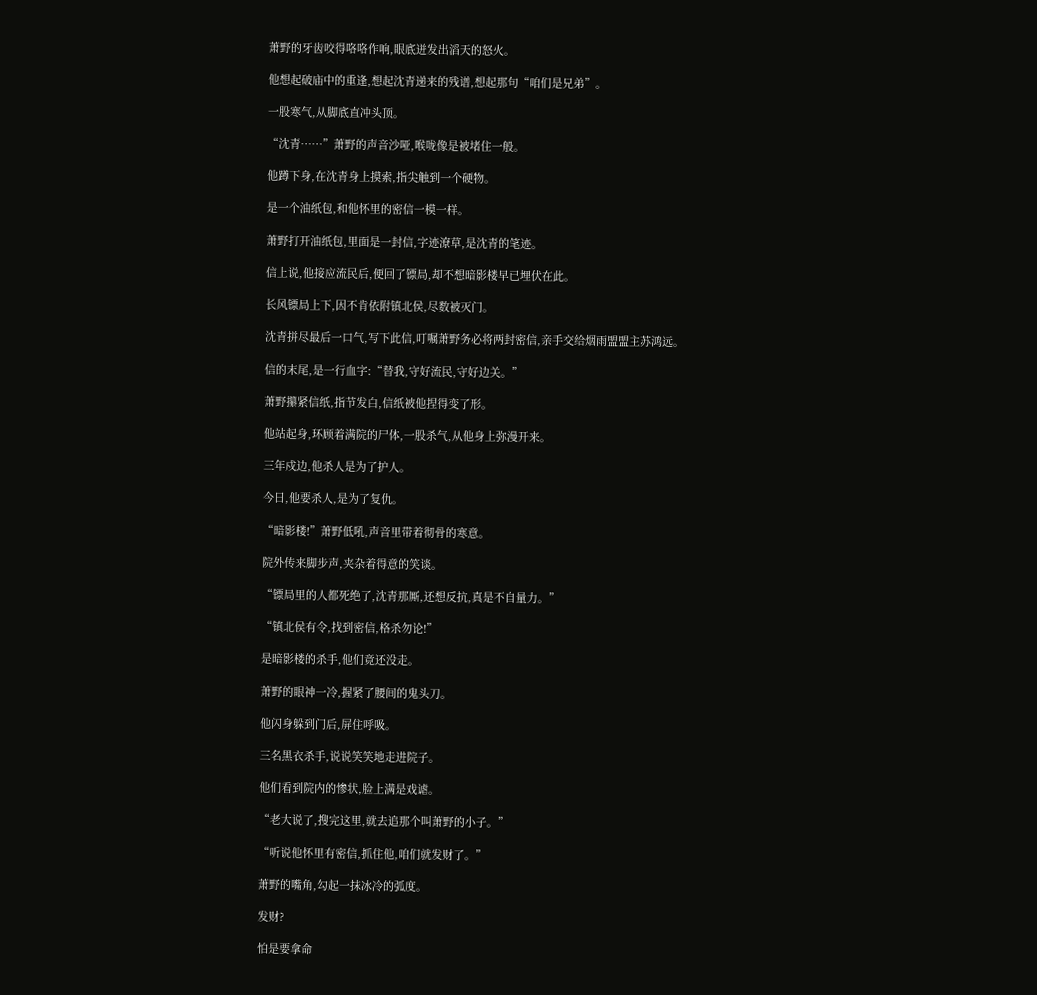萧野的牙齿咬得咯咯作响,眼底迸发出滔天的怒火。

他想起破庙中的重逢,想起沈青递来的残谱,想起那句“咱们是兄弟”。

一股寒气,从脚底直冲头顶。

“沈青……”萧野的声音沙哑,喉咙像是被堵住一般。

他蹲下身,在沈青身上摸索,指尖触到一个硬物。

是一个油纸包,和他怀里的密信一模一样。

萧野打开油纸包,里面是一封信,字迹潦草,是沈青的笔迹。

信上说,他接应流民后,便回了镖局,却不想暗影楼早已埋伏在此。

长风镖局上下,因不肯依附镇北侯,尽数被灭门。

沈青拼尽最后一口气,写下此信,叮嘱萧野务必将两封密信,亲手交给烟雨盟盟主苏鸿远。

信的末尾,是一行血字:“替我,守好流民,守好边关。”

萧野攥紧信纸,指节发白,信纸被他捏得变了形。

他站起身,环顾着满院的尸体,一股杀气,从他身上弥漫开来。

三年戍边,他杀人是为了护人。

今日,他要杀人,是为了复仇。

“暗影楼!”萧野低吼,声音里带着彻骨的寒意。

院外传来脚步声,夹杂着得意的笑谈。

“镖局里的人都死绝了,沈青那厮,还想反抗,真是不自量力。”

“镇北侯有令,找到密信,格杀勿论!”

是暗影楼的杀手,他们竟还没走。

萧野的眼神一冷,握紧了腰间的鬼头刀。

他闪身躲到门后,屏住呼吸。

三名黑衣杀手,说说笑笑地走进院子。

他们看到院内的惨状,脸上满是戏谑。

“老大说了,搜完这里,就去追那个叫萧野的小子。”

“听说他怀里有密信,抓住他,咱们就发财了。”

萧野的嘴角,勾起一抹冰冷的弧度。

发财?

怕是要拿命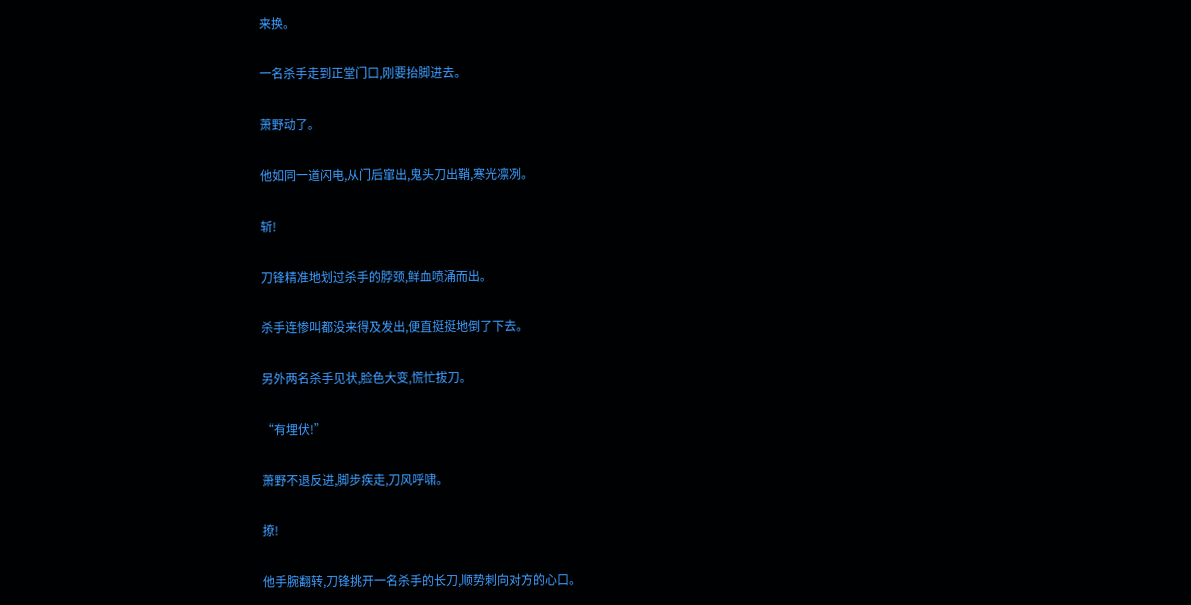来换。

一名杀手走到正堂门口,刚要抬脚进去。

萧野动了。

他如同一道闪电,从门后窜出,鬼头刀出鞘,寒光凛冽。

斩!

刀锋精准地划过杀手的脖颈,鲜血喷涌而出。

杀手连惨叫都没来得及发出,便直挺挺地倒了下去。

另外两名杀手见状,脸色大变,慌忙拔刀。

“有埋伏!”

萧野不退反进,脚步疾走,刀风呼啸。

撩!

他手腕翻转,刀锋挑开一名杀手的长刀,顺势刺向对方的心口。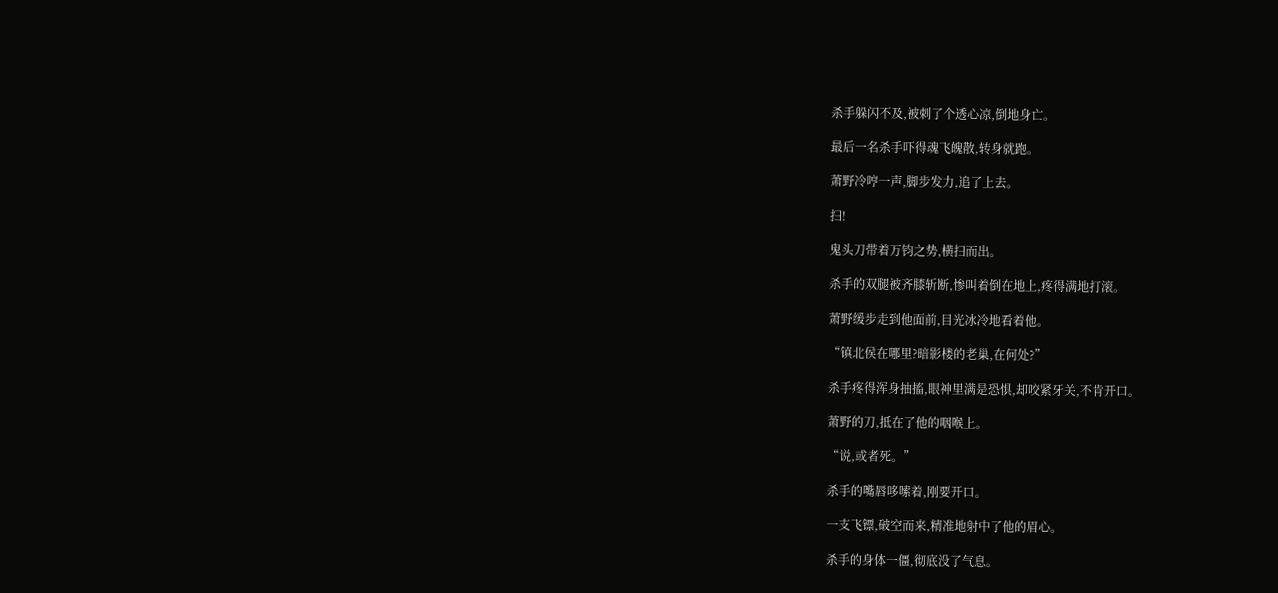杀手躲闪不及,被刺了个透心凉,倒地身亡。

最后一名杀手吓得魂飞魄散,转身就跑。

萧野冷哼一声,脚步发力,追了上去。

扫!

鬼头刀带着万钧之势,横扫而出。

杀手的双腿被齐膝斩断,惨叫着倒在地上,疼得满地打滚。

萧野缓步走到他面前,目光冰冷地看着他。

“镇北侯在哪里?暗影楼的老巢,在何处?”

杀手疼得浑身抽搐,眼神里满是恐惧,却咬紧牙关,不肯开口。

萧野的刀,抵在了他的咽喉上。

“说,或者死。”

杀手的嘴唇哆嗦着,刚要开口。

一支飞镖,破空而来,精准地射中了他的眉心。

杀手的身体一僵,彻底没了气息。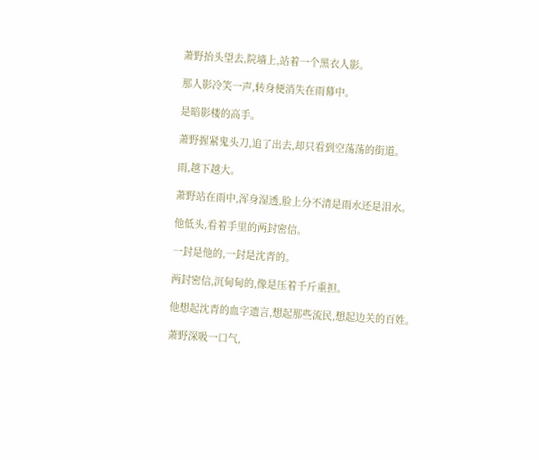萧野抬头望去,院墙上,站着一个黑衣人影。

那人影冷笑一声,转身便消失在雨幕中。

是暗影楼的高手。

萧野握紧鬼头刀,追了出去,却只看到空荡荡的街道。

雨,越下越大。

萧野站在雨中,浑身湿透,脸上分不清是雨水还是泪水。

他低头,看着手里的两封密信。

一封是他的,一封是沈青的。

两封密信,沉甸甸的,像是压着千斤重担。

他想起沈青的血字遗言,想起那些流民,想起边关的百姓。

萧野深吸一口气,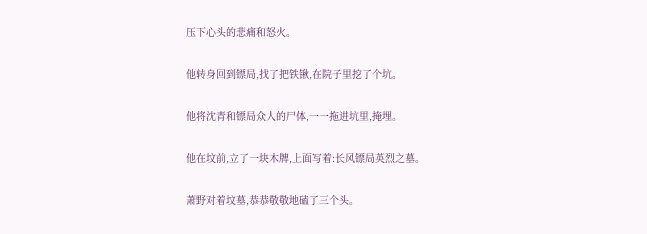压下心头的悲痛和怒火。

他转身回到镖局,找了把铁锹,在院子里挖了个坑。

他将沈青和镖局众人的尸体,一一拖进坑里,掩埋。

他在坟前,立了一块木牌,上面写着:长风镖局英烈之墓。

萧野对着坟墓,恭恭敬敬地磕了三个头。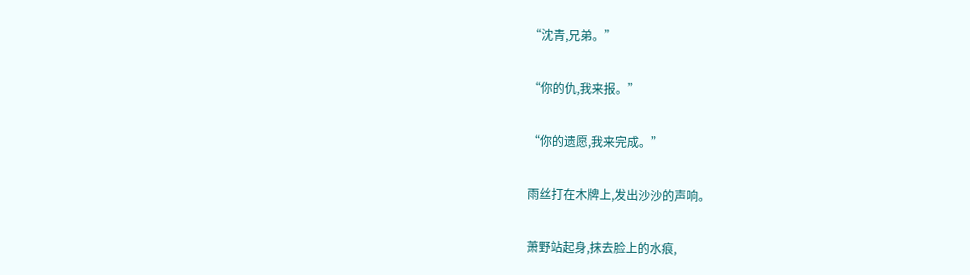“沈青,兄弟。”

“你的仇,我来报。”

“你的遗愿,我来完成。”

雨丝打在木牌上,发出沙沙的声响。

萧野站起身,抹去脸上的水痕,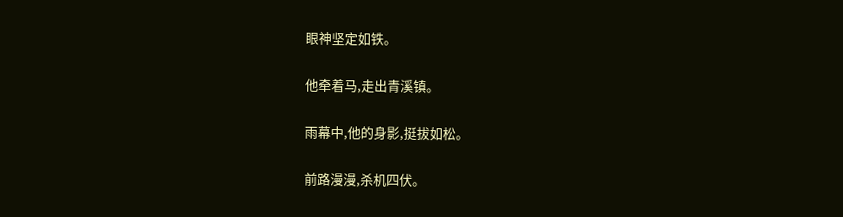眼神坚定如铁。

他牵着马,走出青溪镇。

雨幕中,他的身影,挺拔如松。

前路漫漫,杀机四伏。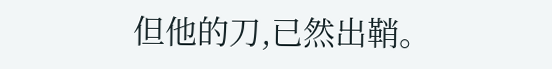但他的刀,已然出鞘。